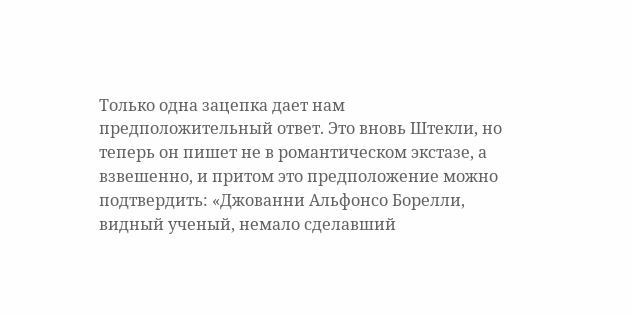Только одна зацепка дает нам предположительный ответ. Это вновь Штекли, но теперь он пишет не в романтическом экстазе, а взвешенно, и притом это предположение можно подтвердить: «Джованни Альфонсо Борелли, видный ученый, немало сделавший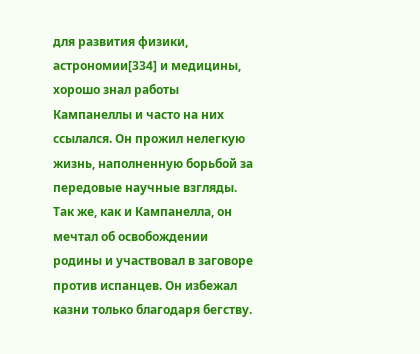для развития физики, астрономии[334] и медицины, хорошо знал работы Кампанеллы и часто на них ссылался. Он прожил нелегкую жизнь, наполненную борьбой за передовые научные взгляды. Так же, как и Кампанелла, он мечтал об освобождении родины и участвовал в заговоре против испанцев. Он избежал казни только благодаря бегству.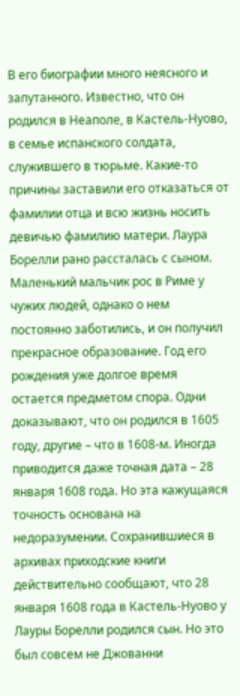В его биографии много неясного и запутанного. Известно, что он родился в Неаполе, в Кастель-Нуово, в семье испанского солдата, служившего в тюрьме. Какие-то причины заставили его отказаться от фамилии отца и всю жизнь носить девичью фамилию матери. Лаура Борелли рано рассталась с сыном. Маленький мальчик рос в Риме у чужих людей, однако о нем постоянно заботились, и он получил прекрасное образование. Год его рождения уже долгое время остается предметом спора. Одни доказывают, что он родился в 1605 году, другие – что в 1608-м. Иногда приводится даже точная дата – 28 января 1608 года. Но эта кажущаяся точность основана на недоразумении. Сохранившиеся в архивах приходские книги действительно сообщают, что 28 января 1608 года в Кастель-Нуово у Лауры Борелли родился сын. Но это был совсем не Джованни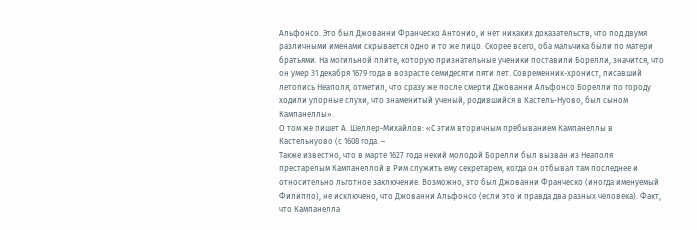Альфонсо. Это был Джованни Франческо Антонио, и нет никаких доказательств, что под двумя различными именами скрывается одно и то же лицо. Скорее всего, оба мальчика были по матери братьями. На могильной плите, которую признательные ученики поставили Борелли, значится, что он умер 31 декабря 1679 года в возрасте семидесяти пяти лет. Современник-хронист, писавший летопись Неаполя, отметил, что сразу же после смерти Джованни Альфонсо Борелли по городу ходили упорные слухи, что знаменитый ученый, родившийся в Кастель-Нуово, был сыном Кампанеллы».
О том же пишет А. Шеллер-Михайлов: «С этим вторичным пребыванием Кампанеллы в Кастельнуово (с 1608 года. –
Также известно, что в марте 1627 года некий молодой Борелли был вызван из Неаполя престарелым Кампанеллой в Рим служить ему секретарем, когда он отбывал там последнее и относительно льготное заключение. Возможно, это был Джованни Франческо (иногда именуемый Филиппо), не исключено, что Джованни Альфонсо (если это и правда два разных человека). Факт, что Кампанелла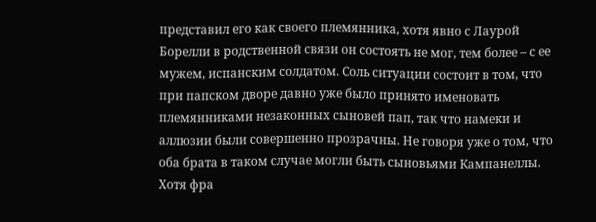представил его как своего племянника, хотя явно с Лаурой Борелли в родственной связи он состоять не мог, тем более – с ее мужем, испанским солдатом. Соль ситуации состоит в том, что при папском дворе давно уже было принято именовать племянниками незаконных сыновей пап, так что намеки и аллюзии были совершенно прозрачны. Не говоря уже о том, что оба брата в таком случае могли быть сыновьями Кампанеллы. Хотя фра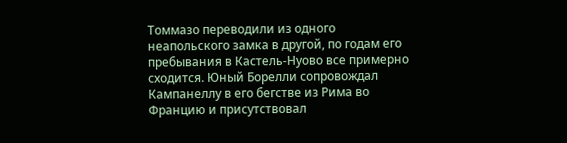Томмазо переводили из одного неапольского замка в другой, по годам его пребывания в Кастель-Нуово все примерно сходится. Юный Борелли сопровождал Кампанеллу в его бегстве из Рима во Францию и присутствовал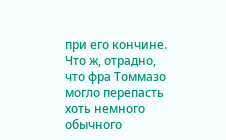при его кончине. Что ж, отрадно, что фра Томмазо могло перепасть хоть немного обычного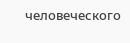человеческого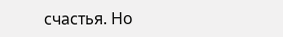счастья. Но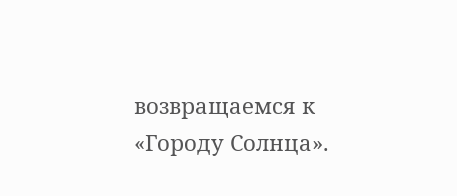возвращаемся к «Городу Солнца».